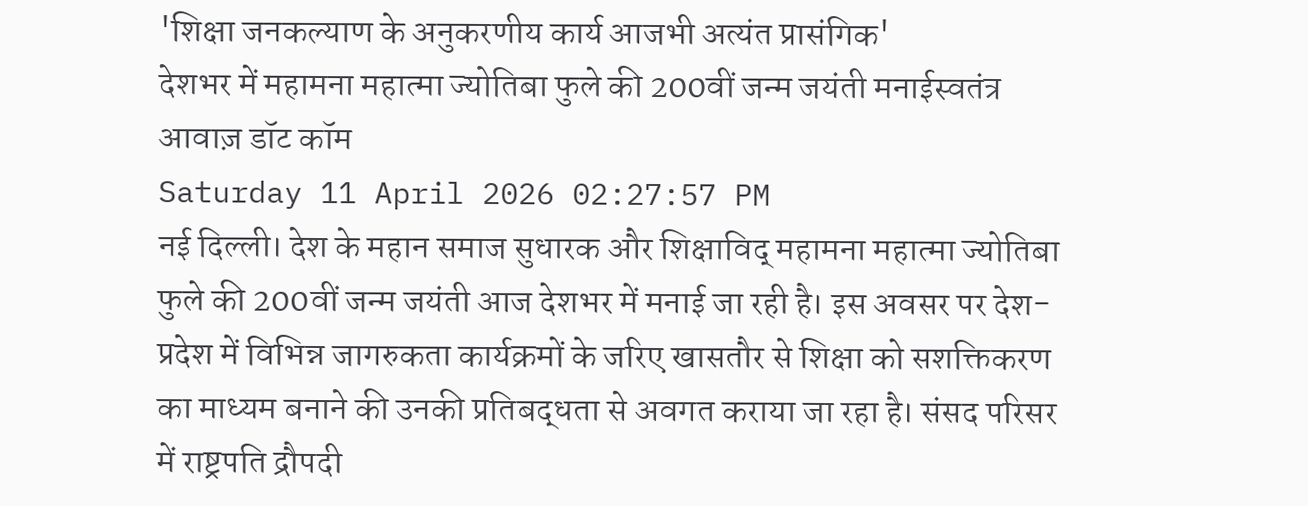'शिक्षा जनकल्याण के अनुकरणीय कार्य आजभी अत्यंत प्रासंगिक'
देशभर में महामना महात्मा ज्योतिबा फुले की 200वीं जन्म जयंती मनाईस्वतंत्र आवाज़ डॉट कॉम
Saturday 11 April 2026 02:27:57 PM
नई दिल्ली। देश के महान समाज सुधारक और शिक्षाविद् महामना महात्मा ज्योतिबा फुले की 200वीं जन्म जयंती आज देशभर में मनाई जा रही है। इस अवसर पर देश-प्रदेश में विभिन्न जागरुकता कार्यक्रमों के जरिए खासतौर से शिक्षा को सशक्तिकरण का माध्यम बनाने की उनकी प्रतिबद्धता से अवगत कराया जा रहा है। संसद परिसर में राष्ट्रपति द्रौपदी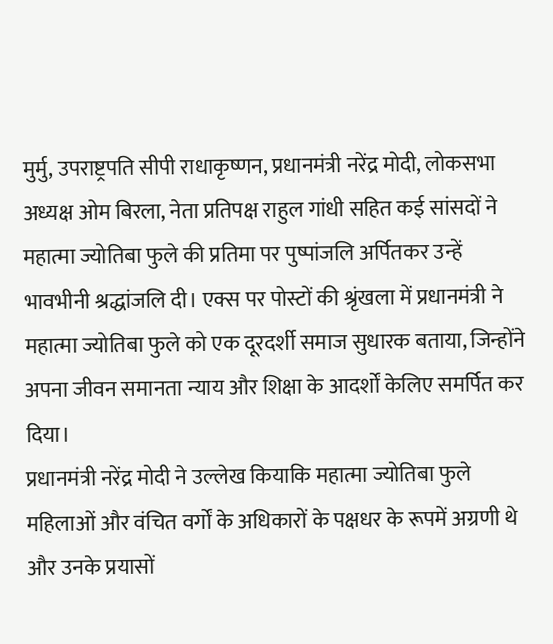मुर्मु, उपराष्ट्रपति सीपी राधाकृष्णन, प्रधानमंत्री नरेंद्र मोदी, लोकसभा अध्यक्ष ओम बिरला, नेता प्रतिपक्ष राहुल गांधी सहित कई सांसदों ने महात्मा ज्योतिबा फुले की प्रतिमा पर पुष्पांजलि अर्पितकर उन्हें भावभीनी श्रद्धांजलि दी। एक्स पर पोस्टों की श्रृंखला में प्रधानमंत्री ने महात्मा ज्योतिबा फुले को एक दूरदर्शी समाज सुधारक बताया, जिन्होंने अपना जीवन समानता न्याय और शिक्षा के आदर्शों केलिए समर्पित कर दिया।
प्रधानमंत्री नरेंद्र मोदी ने उल्लेख कियाकि महात्मा ज्योतिबा फुले महिलाओं और वंचित वर्गों के अधिकारों के पक्षधर के रूपमें अग्रणी थे और उनके प्रयासों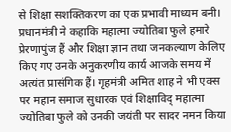से शिक्षा सशक्तिकरण का एक प्रभावी माध्यम बनी। प्रधानमंत्री ने कहाकि महात्मा ज्योतिबा फुले हमारे प्रेरणापुंज हैं और शिक्षा ज्ञान तथा जनकल्याण केलिए किए गए उनके अनुकरणीय कार्य आजके समय में अत्यंत प्रासंगिक हैं। गृहमंत्री अमित शाह ने भी एक्स पर महान समाज सुधारक एवं शिक्षाविद् महात्मा ज्योतिबा फुले को उनकी जयंती पर सादर नमन किया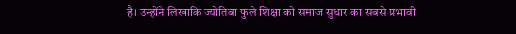है। उन्होंने लिखाकि ज्योतिबा फुले शिक्षा को समाज सुधार का सबसे प्रभावी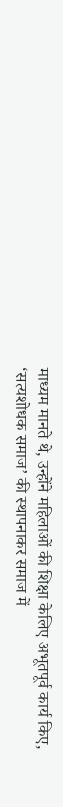माध्यम मानते थे, उन्होंने महिलाओं की शिक्षा केलिए अभूतपूर्व कार्य किए, ‘सत्यशोधक समाज’ की स्थापनाकर समाज में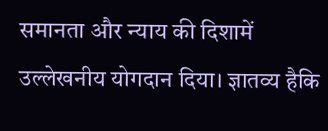समानता और न्याय की दिशामें उल्लेखनीय योगदान दिया। ज्ञातव्य हैकि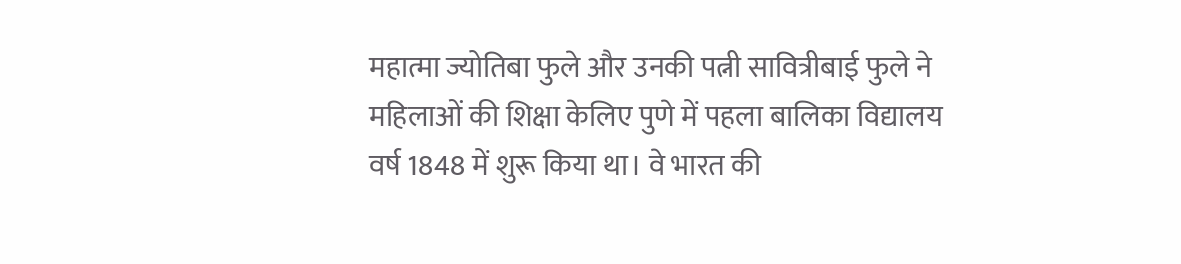महात्मा ज्योतिबा फुले और उनकी पत्नी सावित्रीबाई फुले ने महिलाओं की शिक्षा केलिए पुणे में पहला बालिका विद्यालय वर्ष 1848 में शुरू किया था। वे भारत की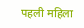पहली महिला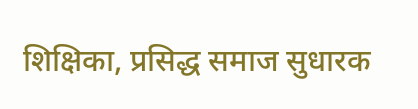शिक्षिका, प्रसिद्ध समाज सुधारक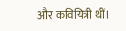और कवियित्री थीं।